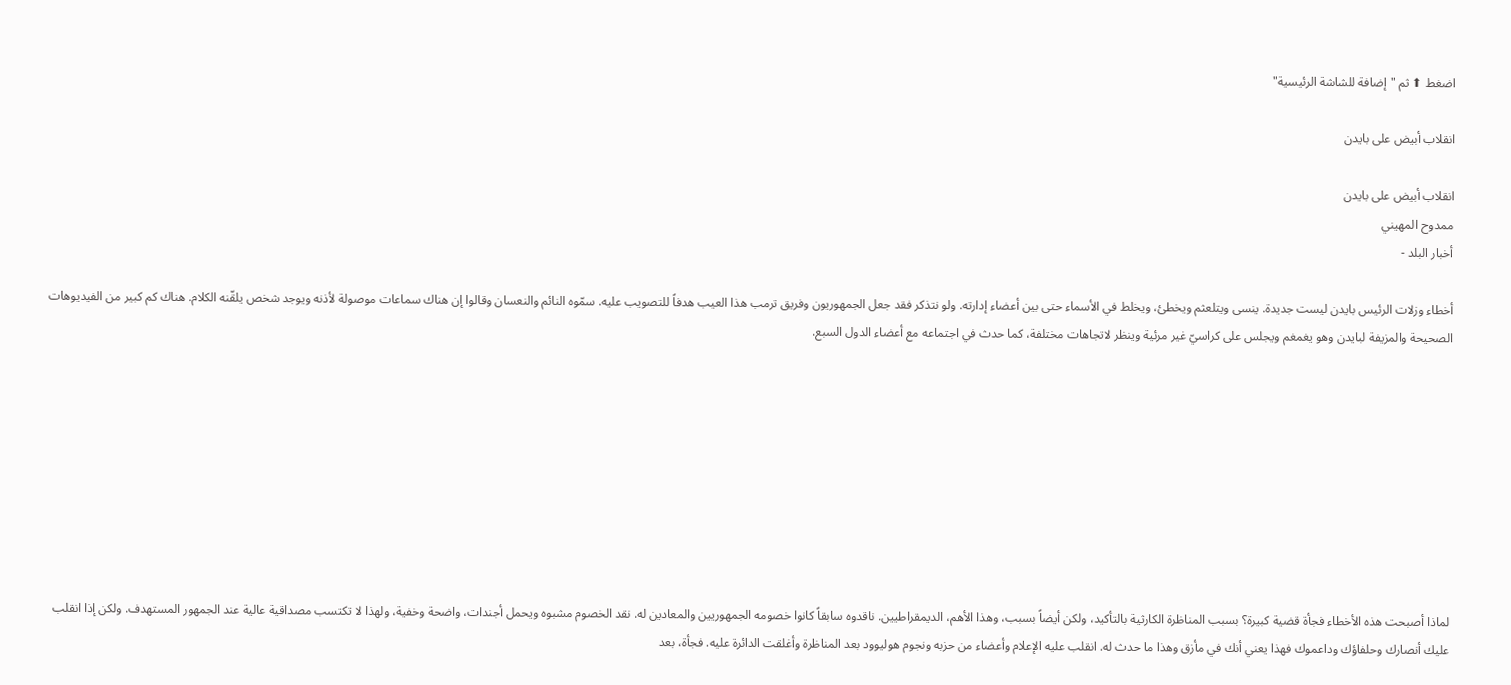اضغط ⬆ ثم "إضافة للشاشة الرئيسية"

انقلاب أبيض على بايدن

انقلاب أبيض على بايدن
ممدوح المهيني
أخبار البلد -

أخطاء وزلات الرئيس بايدن ليست جديدة. ينسى ويتلعثم ويخطئ، ويخلط في الأسماء حتى بين أعضاء إدارته. ولو نتذكر فقد جعل الجمهوريون وفريق ترمب هذا العيب هدفاً للتصويب عليه. سمّوه النائم والنعسان وقالوا إن هناك سماعات موصولة لأذنه ويوجد شخص يلقّنه الكلام. هناك كم كبير من الفيديوهات الصحيحة والمزيفة لبايدن وهو يغمغم ويجلس على كراسيّ غير مرئية وينظر لاتجاهات مختلفة، كما حدث في اجتماعه مع أعضاء الدول السبع.









لماذا أصبحت هذه الأخطاء فجأة قضية كبيرة؟ بسبب المناظرة الكارثية بالتأكيد، ولكن أيضاً بسبب، وهذا الأهم، الديمقراطيين. ناقدوه سابقاً كانوا خصومه الجمهوريين والمعادين له. نقد الخصوم مشبوه ويحمل أجندات، واضحة وخفية، ولهذا لا تكتسب مصداقية عالية عند الجمهور المستهدف. ولكن إذا انقلب عليك أنصارك وحلفاؤك وداعموك فهذا يعني أنك في مأزق وهذا ما حدث له. انقلب عليه الإعلام وأعضاء من حزبه ونجوم هوليوود بعد المناظرة وأغلقت الدائرة عليه. فجأة، بعد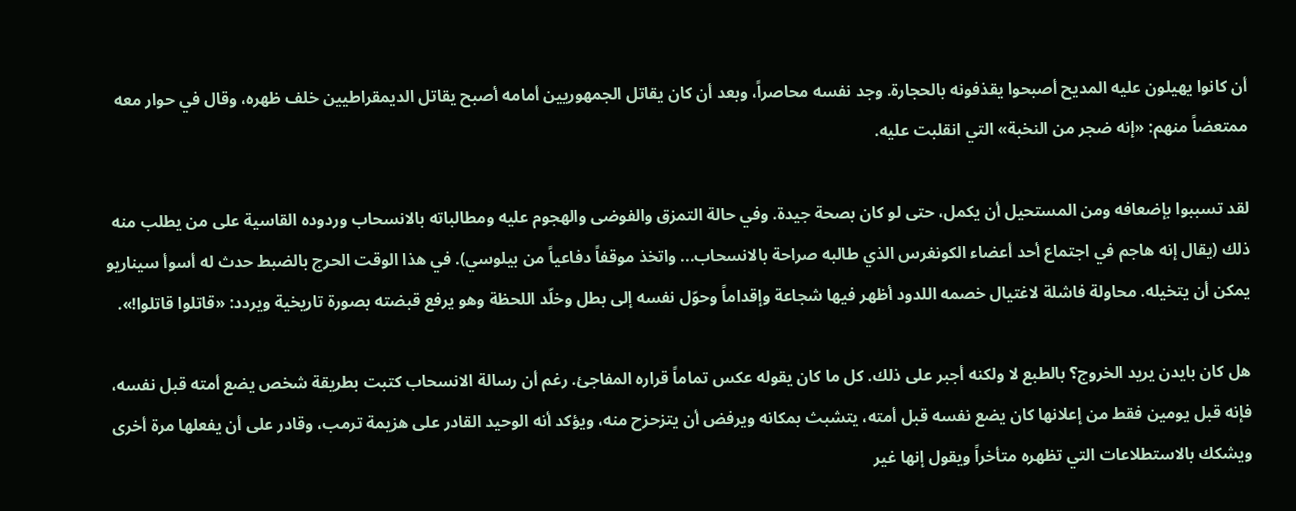أن كانوا يهيلون عليه المديح أصبحوا يقذفونه بالحجارة. وجد نفسه محاصراً، وبعد أن كان يقاتل الجمهوريين أمامه أصبح يقاتل الديمقراطيين خلف ظهره، وقال في حوار معه ممتعضاً منهم: «إنه ضجر من النخبة» التي انقلبت عليه.

لقد تسببوا بإضعافه ومن المستحيل أن يكمل، حتى لو كان بصحة جيدة. وفي حالة التمزق والفوضى والهجوم عليه ومطالباته بالانسحاب وردوده القاسية على من يطلب منه ذلك (يقال إنه هاجم في اجتماع أحد أعضاء الكونغرس الذي طالبه صراحة بالانسحاب... واتخذ موقفاً دفاعياً من بيلوسي). في هذا الوقت الحرج بالضبط حدث له أسوأ سيناريو يمكن أن يتخيله. محاولة فاشلة لاغتيال خصمه اللدود أظهر فيها شجاعة وإقداماً وحوّل نفسه إلى بطل وخلّد اللحظة وهو يرفع قبضته بصورة تاريخية ويردد: «قاتلوا قاتلوا!».

هل كان بايدن يريد الخروج؟ بالطبع لا ولكنه أجبر على ذلك. كل ما كان يقوله عكس تماماً قراره المفاجئ. رغم أن رسالة الانسحاب كتبت بطريقة شخص يضع أمته قبل نفسه، فإنه قبل يومين فقط من إعلانها كان يضع نفسه قبل أمته، يتشبث بمكانه ويرفض أن يتزحزح منه، ويؤكد أنه الوحيد القادر على هزيمة ترمب، وقادر على أن يفعلها مرة أخرى ويشكك بالاستطلاعات التي تظهره متأخراً ويقول إنها غير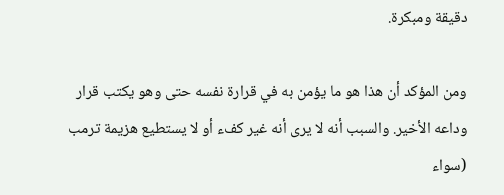دقيقة ومبكرة.

ومن المؤكد أن هذا هو ما يؤمن به في قرارة نفسه حتى وهو يكتب قرار وداعه الأخير. والسبب أنه لا يرى أنه غير كفء أو لا يستطيع هزيمة ترمب (سواء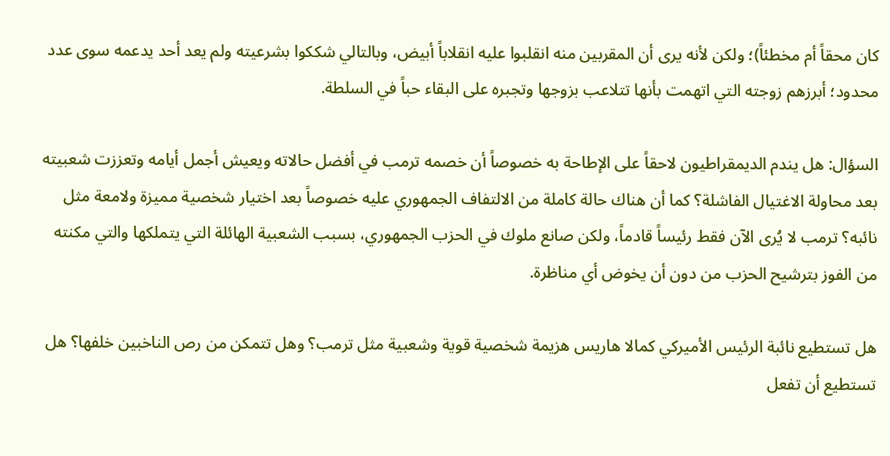كان محقاً أم مخطئاً)؛ ولكن لأنه يرى أن المقربين منه انقلبوا عليه انقلاباً أبيض، وبالتالي شككوا بشرعيته ولم يعد أحد يدعمه سوى عدد محدود؛ أبرزهم زوجته التي اتهمت بأنها تتلاعب بزوجها وتجبره على البقاء حباً في السلطة.

السؤال: هل يندم الديمقراطيون لاحقاً على الإطاحة به خصوصاً أن خصمه ترمب في أفضل حالاته ويعيش أجمل أيامه وتعززت شعبيته بعد محاولة الاغتيال الفاشلة؟ كما أن هناك حالة كاملة من الالتفاف الجمهوري عليه خصوصاً بعد اختيار شخصية مميزة ولامعة مثل نائبه؟ ترمب لا يُرى الآن فقط رئيساً قادماً، ولكن صانع ملوك في الحزب الجمهوري، بسبب الشعبية الهائلة التي يتملكها والتي مكنته من الفوز بترشيح الحزب من دون أن يخوض أي مناظرة.

هل تستطيع نائبة الرئيس الأميركي كمالا هاريس هزيمة شخصية قوية وشعبية مثل ترمب؟ وهل تتمكن من رص الناخبين خلفها؟ هل تستطيع أن تفعل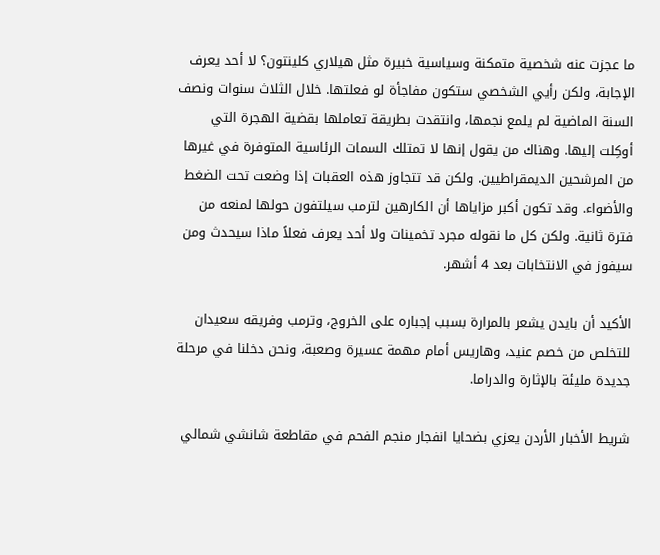ما عجزت عنه شخصية متمكنة وسياسية خبيرة مثل هيلاري كلينتون؟ لا أحد يعرف الإجابة، ولكن رأيي الشخصي ستكون مفاجأة لو فعلتها. خلال الثلاث سنوات ونصف السنة الماضية لم يلمع نجمها، وانتقدت بطريقة تعاملها بقضية الهجرة التي أوكِلت إليها. وهناك من يقول إنها لا تمتلك السمات الرئاسية المتوفرة في غيرها من المرشحين الديمقراطيين. ولكن قد تتجاوز هذه العقبات إذا وضعت تحت الضغط والأضواء. وقد تكون أكبر مزاياها أن الكارهين لترمب سيلتفون حولها لمنعه من فترة ثانية. ولكن كل ما نقوله مجرد تخمينات ولا أحد يعرف فعلاً ماذا سيحدث ومن سيفوز في الانتخابات بعد 4 أشهر.

الأكيد أن بايدن يشعر بالمرارة بسبب إجباره على الخروج، وترمب وفريقه سعيدان للتخلص من خصم عنيد، وهاريس أمام مهمة عسيرة وصعبة، ونحن دخلنا في مرحلة جديدة مليئة بالإثارة والدراما.

شريط الأخبار الأردن يعزي بضحايا انفجار منجم الفحم في مقاطعة شانشي شمالي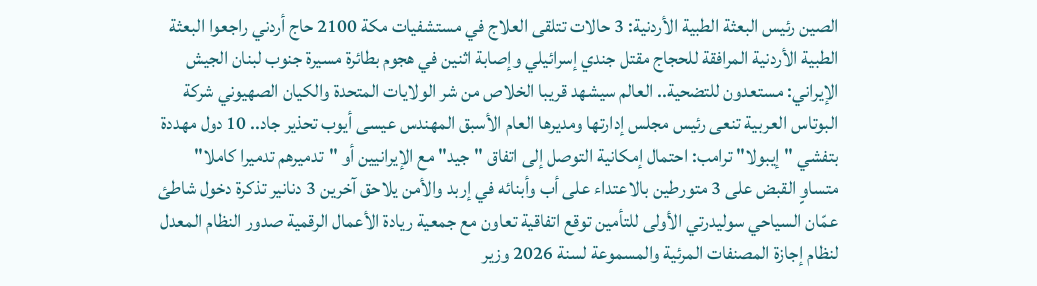الصين رئيس البعثة الطبية الأردنية: 3 حالات تتلقى العلاج في مستشفيات مكة 2100 حاج أردني راجعوا البعثة الطبية الأردنية المرافقة للحجاج مقتل جندي إسرائيلي وإصابة اثنين في هجوم بطائرة مسيرة جنوب لبنان الجيش الإيراني: مستعدون للتضحية.. العالم سيشهد قريبا الخلاص من شر الولايات المتحدة والكيان الصهيوني شركة البوتاس العربية تنعى رئيس مجلس إدارتها ومديرها العام الأسبق المهندس عيسى أيوب تحذير جاد.. 10 دول مهددة بتفشي "إيبولا" ترامب: احتمال إمكانية التوصل إلى اتفاق "جيد" مع الإيرانيين أو "تدميرهم تدميرا كاملا" متساوٍ القبض على 3 متورطين بالاعتداء على أب وأبنائه في إربد والأمن يلاحق آخرين 3 دنانير تذكرة دخول شاطئ عمّان السياحي سوليدرتي الأولى للتأمين توقع اتفاقية تعاون مع جمعية ريادة الأعمال الرقمية صدور النظام المعدل لنظام إجازة المصنفات المرئية والمسموعة لسنة 2026 وزير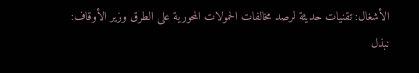الأشغال: تقنيات حديثة لرصد مخالفات الحمولات المحورية على الطرق وزير الأوقاف: نبذل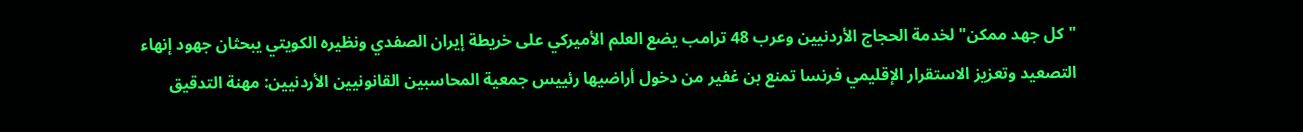"كل جهد ممكن" لخدمة الحجاج الأردنيين وعرب 48 ترامب يضع العلم الأميركي على خريطة إيران الصفدي ونظيره الكويتي يبحثان جهود إنهاء التصعيد وتعزيز الاستقرار الإقليمي فرنسا تمنع بن غفير من دخول أراضيها رئييس جمعية المحاسبين القانونيين الأردنيين: مهنة التدقيق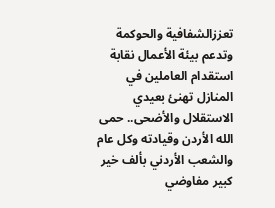تعززالشفافية والحوكمة وتدعم بيئة الأعمال نقابة استقدام العاملين في المنازل تهنئ بعيدي الاستقلال والأضحى.. حمى الله الأردن وقيادته وكل عام والشعب الأردني بألف خير كبير مفاوضي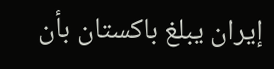إيران يبلغ باكستان بأن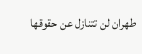طهران لن تتنازل عن حقوقها